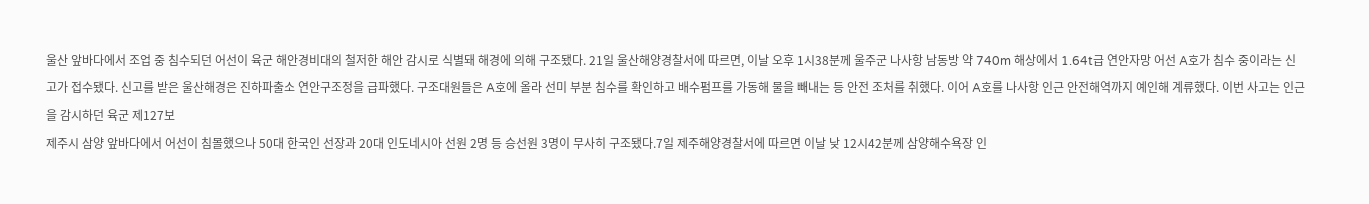울산 앞바다에서 조업 중 침수되던 어선이 육군 해안경비대의 철저한 해안 감시로 식별돼 해경에 의해 구조됐다. 21일 울산해양경찰서에 따르면, 이날 오후 1시38분께 울주군 나사항 남동방 약 740m 해상에서 1.64t급 연안자망 어선 A호가 침수 중이라는 신고가 접수됐다. 신고를 받은 울산해경은 진하파출소 연안구조정을 급파했다. 구조대원들은 A호에 올라 선미 부분 침수를 확인하고 배수펌프를 가동해 물을 빼내는 등 안전 조처를 취했다. 이어 A호를 나사항 인근 안전해역까지 예인해 계류했다. 이번 사고는 인근을 감시하던 육군 제127보
제주시 삼양 앞바다에서 어선이 침몰했으나 50대 한국인 선장과 20대 인도네시아 선원 2명 등 승선원 3명이 무사히 구조됐다.7일 제주해양경찰서에 따르면 이날 낮 12시42분께 삼양해수욕장 인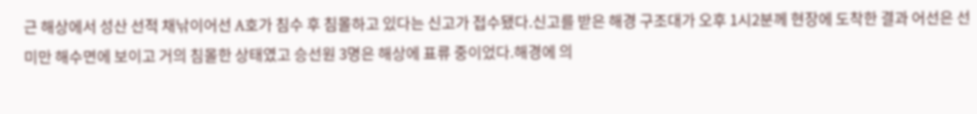근 해상에서 성산 선적 채낚이어선 A호가 침수 후 침몰하고 있다는 신고가 접수됐다.신고를 받은 해경 구조대가 오후 1시2분께 현장에 도착한 결과 어선은 선미만 해수면에 보이고 거의 침몰한 상태였고 승선원 3명은 해상에 표류 중이었다.해경에 의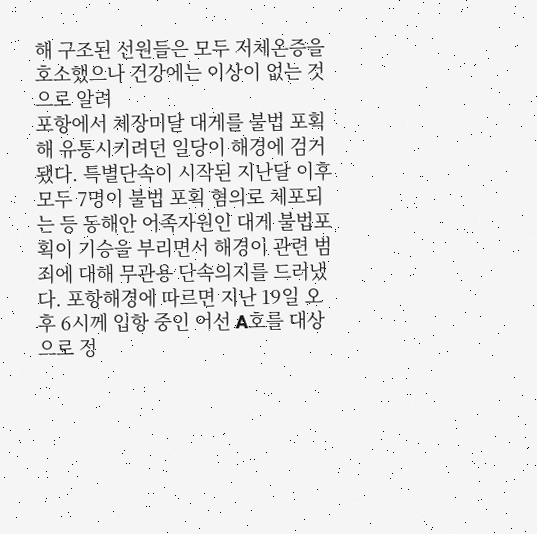해 구조된 선원들은 모두 저체온증을 호소했으나 건강에는 이상이 없는 것으로 알려
포항에서 체장미달 대게를 불법 포획해 유통시키려던 일당이 해경에 검거됐다. 특별단속이 시작된 지난달 이후 모두 7명이 불법 포획 혐의로 체포되는 등 동해안 어족자원인 대게 불법포획이 기승을 부리면서 해경이 관련 범죄에 대해 무관용 단속의지를 드러냈다. 포항해경에 따르면 지난 19일 오후 6시께 입항 중인 어선 A호를 대상으로 정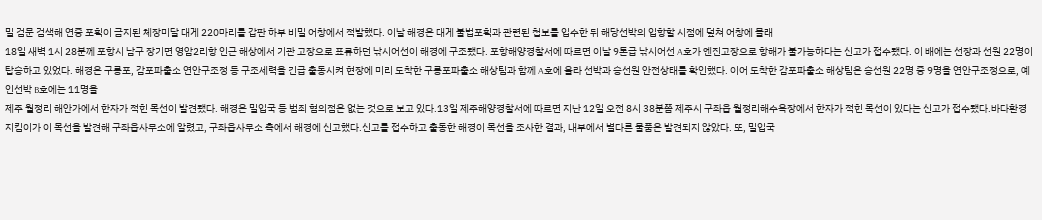밀 검문 검색해 연중 포획이 금지된 체장미달 대게 220마리를 갑판 하부 비밀 어창에서 적발했다. 이날 해경은 대게 불법포획과 관련된 첩보를 입수한 뒤 해당선박의 입항할 시점에 덮쳐 어창에 몰래
18일 새벽 1시 28분께 포항시 남구 장기면 영암2리항 인근 해상에서 기관 고장으로 표류하던 낚시어선이 해경에 구조됐다. 포항해양경찰서에 따르면 이날 9톤급 낚시어선 A호가 엔진고장으로 항해가 불가능하다는 신고가 접수됐다. 이 배에는 선장과 선원 22명이 탑승하고 있었다. 해경은 구룡포, 감포파출소 연안구조정 등 구조세력을 긴급 출동시켜 현장에 미리 도착한 구룡포파출소 해상팀과 함께 A호에 올라 선박과 승선원 안전상태를 확인했다. 이어 도착한 감포파출소 해상팀은 승선원 22명 중 9명을 연안구조정으로, 예인선박 B호에는 11명을
제주 월정리 해안가에서 한자가 적힌 목선이 발견됐다. 해경은 밀입국 등 범죄 혐의점은 없는 것으로 보고 있다.13일 제주해양경찰서에 따르면 지난 12일 오전 8시 38분쯤 제주시 구좌읍 월정리해수욕장에서 한자가 적힌 목선이 있다는 신고가 접수됐다.바다환경지킴이가 이 목선을 발견해 구좌읍사무소에 알렸고, 구좌읍사무소 측에서 해경에 신고했다.신고를 접수하고 출동한 해경이 목선을 조사한 결과, 내부에서 별다른 물품은 발견되지 않았다. 또, 밀입국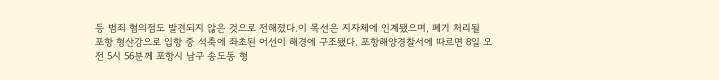등 범죄 혐의점도 발견되지 않은 것으로 전해졌다.이 목선은 지자체에 인계됐으며, 폐기 처리될
포항 형산강으로 입항 중 석축에 좌초된 어선이 해경에 구조됐다. 포항해양경찰서에 따르면 8일 오전 5시 56분께 포항시 남구 송도동 형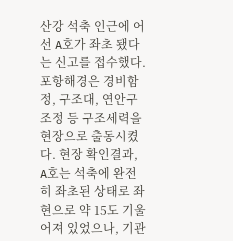산강 석축 인근에 어선 A호가 좌초 됐다는 신고를 접수했다. 포항해경은 경비함정, 구조대, 연안구조정 등 구조세력을 현장으로 출동시켰다. 현장 확인결과, A호는 석축에 완전히 좌초된 상태로 좌현으로 약 15도 기울어져 있었으나, 기관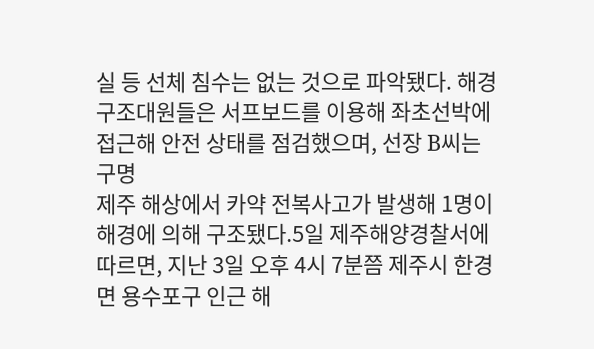실 등 선체 침수는 없는 것으로 파악됐다. 해경 구조대원들은 서프보드를 이용해 좌초선박에 접근해 안전 상태를 점검했으며, 선장 B씨는 구명
제주 해상에서 카약 전복사고가 발생해 1명이 해경에 의해 구조됐다.5일 제주해양경찰서에 따르면, 지난 3일 오후 4시 7분쯤 제주시 한경면 용수포구 인근 해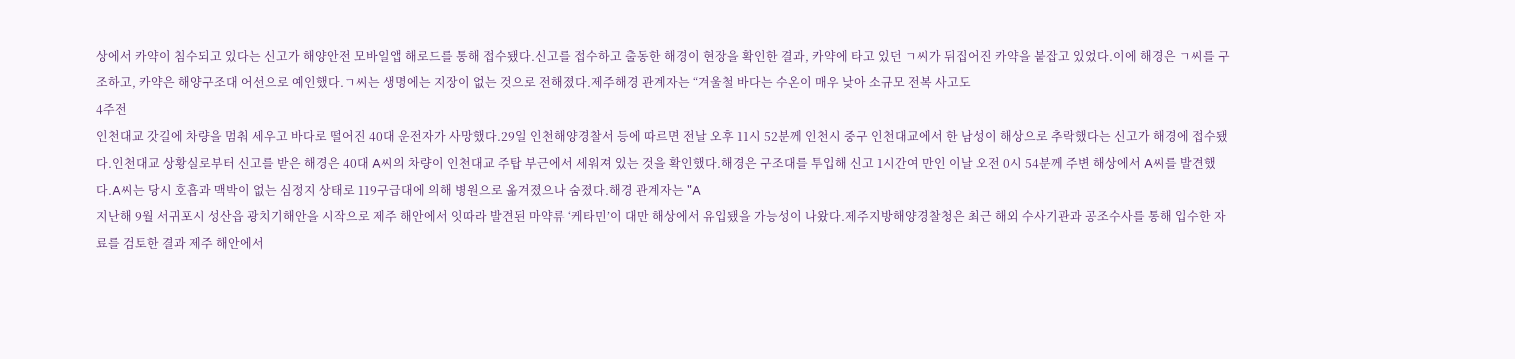상에서 카약이 침수되고 있다는 신고가 해양안전 모바일앱 해로드를 통해 접수됐다.신고를 접수하고 출동한 해경이 현장을 확인한 결과, 카약에 타고 있던 ㄱ씨가 뒤집어진 카약을 붙잡고 있었다.이에 해경은 ㄱ씨를 구조하고, 카약은 해양구조대 어선으로 예인했다.ㄱ씨는 생명에는 지장이 없는 것으로 전해졌다.제주해경 관계자는 “겨울철 바다는 수온이 매우 낮아 소규모 전복 사고도
4주전
인천대교 갓길에 차량을 멈춰 세우고 바다로 떨어진 40대 운전자가 사망했다.29일 인천해양경찰서 등에 따르면 전날 오후 11시 52분께 인천시 중구 인천대교에서 한 남성이 해상으로 추락했다는 신고가 해경에 접수됐다.인천대교 상황실로부터 신고를 받은 해경은 40대 A씨의 차량이 인천대교 주탑 부근에서 세워져 있는 것을 확인했다.해경은 구조대를 투입해 신고 1시간여 만인 이날 오전 0시 54분께 주변 해상에서 A씨를 발견했다.A씨는 당시 호흡과 맥박이 없는 심정지 상태로 119구급대에 의해 병원으로 옮겨졌으나 숨졌다.해경 관계자는 "A
지난해 9월 서귀포시 성산읍 광치기해안을 시작으로 제주 해안에서 잇따라 발견된 마약류 ‘케타민’이 대만 해상에서 유입됐을 가능성이 나왔다.제주지방해양경찰청은 최근 해외 수사기관과 공조수사를 통해 입수한 자료를 검토한 결과 제주 해안에서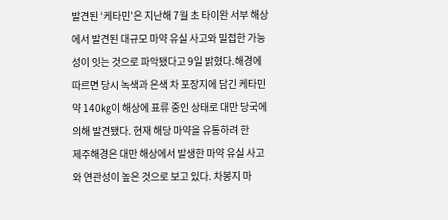발견된 ‘케타민’은 지난해 7월 초 타이완 서부 해상에서 발견된 대규모 마약 유실 사고와 밀접한 가능성이 잇는 것으로 파악됐다고 9일 밝혔다.해경에 따르면 당시 녹색과 은색 차 포장지에 담긴 케타민 약 140㎏이 해상에 표류 중인 상태로 대만 당국에 의해 발견됐다. 현재 해당 마약을 유통하려 한
제주해경은 대만 해상에서 발생한 마약 유실 사고와 연관성이 높은 것으로 보고 있다. 차봉지 마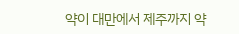약이 대만에서 제주까지 약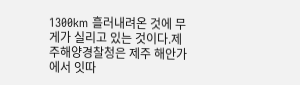1300km 흘러내려온 것에 무게가 실리고 있는 것이다.제주해양경찰청은 제주 해안가에서 잇따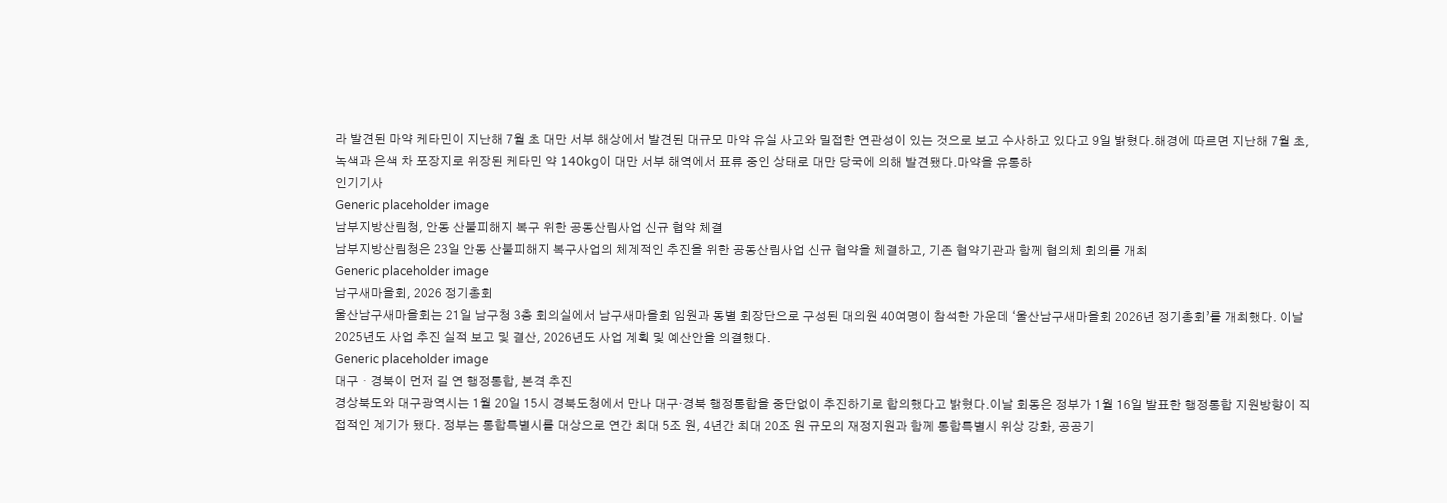라 발견된 마약 케타민이 지난해 7월 초 대만 서부 해상에서 발견된 대규모 마약 유실 사고와 밀접한 연관성이 있는 것으로 보고 수사하고 있다고 9일 밝혔다.해경에 따르면 지난해 7월 초, 녹색과 은색 차 포장지로 위장된 케타민 약 140kg이 대만 서부 해역에서 표류 중인 상태로 대만 당국에 의해 발견됐다.마약을 유통하
인기기사
Generic placeholder image
남부지방산림청, 안동 산불피해지 복구 위한 공동산림사업 신규 협약 체결
남부지방산림청은 23일 안동 산불피해지 복구사업의 체계적인 추진을 위한 공동산림사업 신규 협약을 체결하고, 기존 협약기관과 함께 협의체 회의를 개최
Generic placeholder image
남구새마을회, 2026 정기총회
울산남구새마을회는 21일 남구청 3층 회의실에서 남구새마을회 임원과 동별 회장단으로 구성된 대의원 40여명이 참석한 가운데 ‘울산남구새마을회 2026년 정기총회’를 개최했다. 이날 2025년도 사업 추진 실적 보고 및 결산, 2026년도 사업 계획 및 예산안을 의결했다.
Generic placeholder image
대구・경북이 먼저 길 연 행정통합, 본격 추진
경상북도와 대구광역시는 1월 20일 15시 경북도청에서 만나 대구·경북 행정통합을 중단없이 추진하기로 합의했다고 밝혔다.이날 회동은 정부가 1월 16일 발표한 행정통합 지원방향이 직접적인 계기가 됐다. 정부는 통합특별시를 대상으로 연간 최대 5조 원, 4년간 최대 20조 원 규모의 재정지원과 함께 통합특별시 위상 강화, 공공기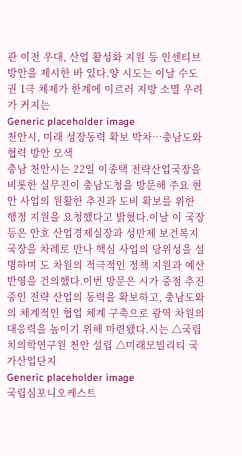관 이전 우대, 산업 활성화 지원 등 인센티브 방안을 제시한 바 있다.양 시도는 이날 수도권 1극 체제가 한계에 이르러 지방 소멸 우려가 커지는
Generic placeholder image
천안시, 미래 성장동력 확보 박차…충남도와 협력 방안 모색
충남 천안시는 22일 이종택 전략산업국장을 비롯한 실무진이 충남도청을 방문해 주요 현안 사업의 원활한 추진과 도비 확보를 위한 행정 지원을 요청했다고 밝혔다.이날 이 국장 등은 안호 산업경제실장과 성만제 보건복지국장을 차례로 만나 핵심 사업의 당위성을 설명하며 도 차원의 적극적인 정책 지원과 예산 반영을 건의했다.이번 방문은 시가 중점 추진 중인 전략 산업의 동력을 확보하고, 충남도와의 체계적인 협업 체계 구축으로 광역 차원의 대응력을 높이기 위해 마련됐다.시는 △국립치의학연구원 천안 설립 △미래모빌리티 국가산업단지
Generic placeholder image
국립심포니오케스트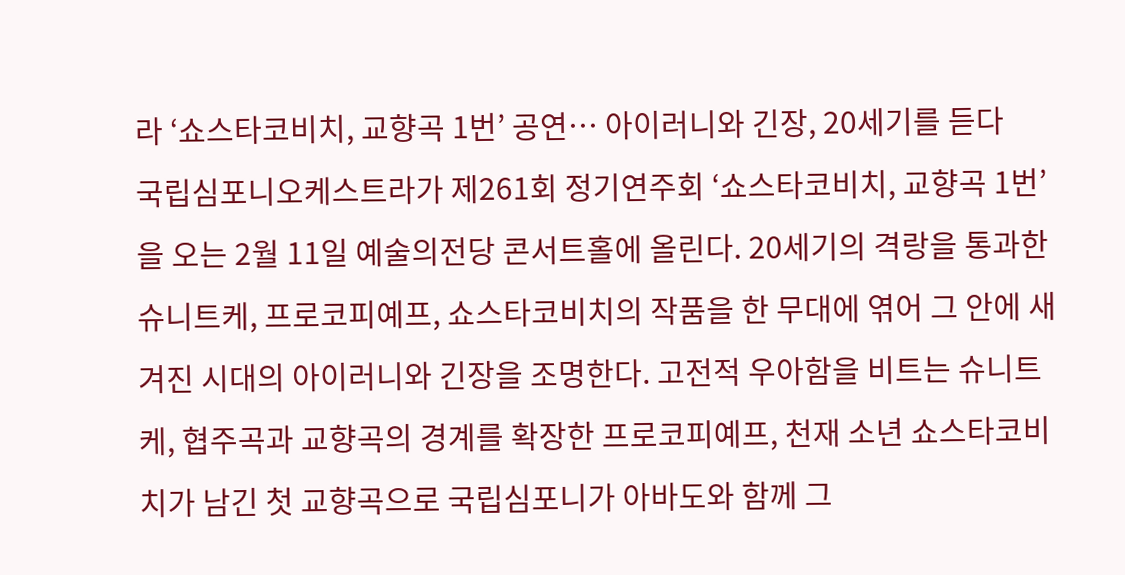라 ‘쇼스타코비치, 교향곡 1번’ 공연… 아이러니와 긴장, 20세기를 듣다
국립심포니오케스트라가 제261회 정기연주회 ‘쇼스타코비치, 교향곡 1번’을 오는 2월 11일 예술의전당 콘서트홀에 올린다. 20세기의 격랑을 통과한 슈니트케, 프로코피예프, 쇼스타코비치의 작품을 한 무대에 엮어 그 안에 새겨진 시대의 아이러니와 긴장을 조명한다. 고전적 우아함을 비트는 슈니트케, 협주곡과 교향곡의 경계를 확장한 프로코피예프, 천재 소년 쇼스타코비치가 남긴 첫 교향곡으로 국립심포니가 아바도와 함께 그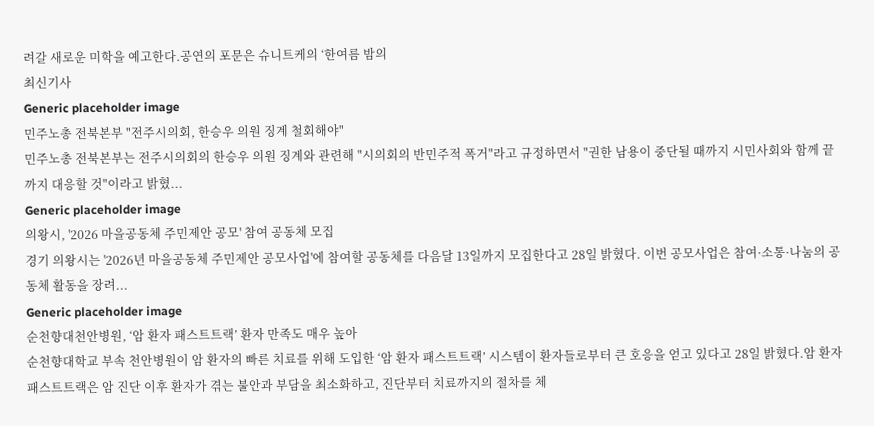려갈 새로운 미학을 예고한다.공연의 포문은 슈니트케의 ‘한여름 밤의
최신기사
Generic placeholder image
민주노총 전북본부 "전주시의회, 한승우 의원 징계 철회해야"
민주노총 전북본부는 전주시의회의 한승우 의원 징계와 관련해 "시의회의 반민주적 폭거"라고 규정하면서 "권한 남용이 중단될 때까지 시민사회와 함께 끝까지 대응할 것"이라고 밝혔...
Generic placeholder image
의왕시, '2026 마을공동체 주민제안 공모' 참여 공동체 모집
경기 의왕시는 '2026년 마을공동체 주민제안 공모사업'에 참여할 공동체를 다음달 13일까지 모집한다고 28일 밝혔다. 이번 공모사업은 참여·소통·나눔의 공동체 활동을 장려...
Generic placeholder image
순천향대천안병원, ‘암 환자 패스트트랙’ 환자 만족도 매우 높아
순천향대학교 부속 천안병원이 암 환자의 빠른 치료를 위해 도입한 ‘암 환자 패스트트랙’ 시스템이 환자들로부터 큰 호응을 얻고 있다고 28일 밝혔다.암 환자 패스트트랙은 암 진단 이후 환자가 겪는 불안과 부담을 최소화하고, 진단부터 치료까지의 절차를 체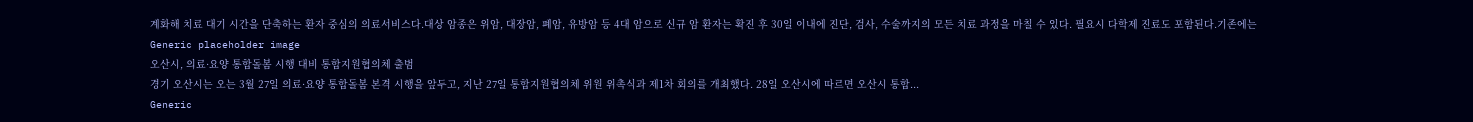계화해 치료 대기 시간을 단축하는 환자 중심의 의료서비스다.대상 암종은 위암, 대장암, 폐암, 유방암 등 4대 암으로 신규 암 환자는 확진 후 30일 이내에 진단, 검사, 수술까지의 모든 치료 과정을 마칠 수 있다. 필요시 다학제 진료도 포함된다.기존에는
Generic placeholder image
오산시, 의료·요양 통합돌봄 시행 대비 통합지원협의체 출범
경기 오산시는 오는 3월 27일 의료·요양 통합돌봄 본격 시행을 앞두고, 지난 27일 통합지원협의체 위원 위촉식과 제1차 회의를 개최했다. 28일 오산시에 따르면 오산시 통합...
Generic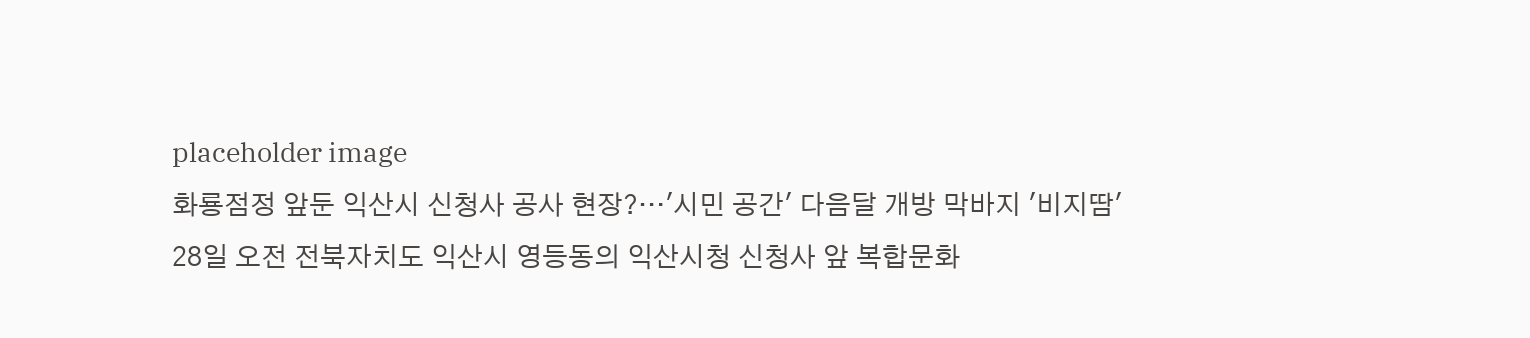placeholder image
화룡점정 앞둔 익산시 신청사 공사 현장?…'시민 공간' 다음달 개방 막바지 '비지땀'
28일 오전 전북자치도 익산시 영등동의 익산시청 신청사 앞 복합문화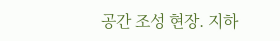공간 조성 현장. 지하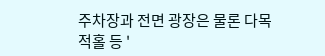주차장과 전면 광장은 물론 다목적홀 등 '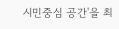시민중심 공간'을 최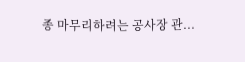종 마무리하려는 공사장 관...